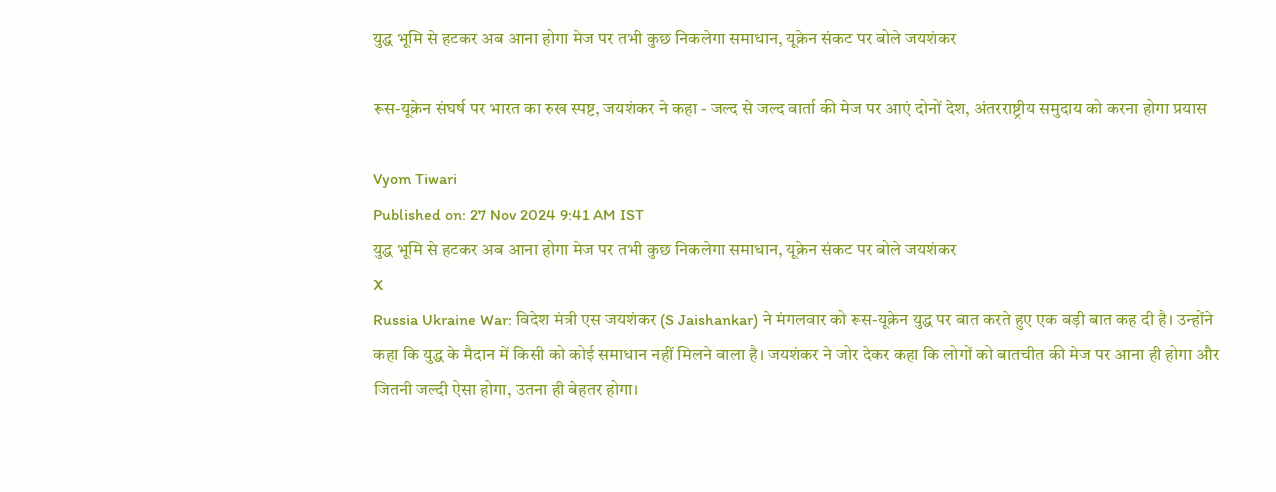युद्ध भूमि से हटकर अब आना होगा मेज पर तभी कुछ निकलेगा समाधान, यूक्रेन संकट पर बोले जयशंकर

रूस-यूक्रेन संघर्ष पर भारत का रुख स्पष्ट, जयशंकर ने कहा - जल्द से जल्द वार्ता की मेज पर आएं दोनों देश, अंतरराष्ट्रीय समुदाय को करना होगा प्रयास

Vyom Tiwari
Published on: 27 Nov 2024 9:41 AM IST
युद्ध भूमि से हटकर अब आना होगा मेज पर तभी कुछ निकलेगा समाधान, यूक्रेन संकट पर बोले जयशंकर
X
Russia Ukraine War: विदेश मंत्री एस जयशंकर (S Jaishankar) ने मंगलवार को रूस-यूक्रेन युद्ध पर बात करते हुए एक बड़ी बात कह दी है। उन्होंने कहा कि युद्ध के मैदान में किसी को कोई समाधान नहीं मिलने वाला है। जयशंकर ने जोर देकर कहा कि लोगों को बातचीत की मेज पर आना ही होगा और जितनी जल्दी ऐसा होगा, उतना ही बेहतर होगा।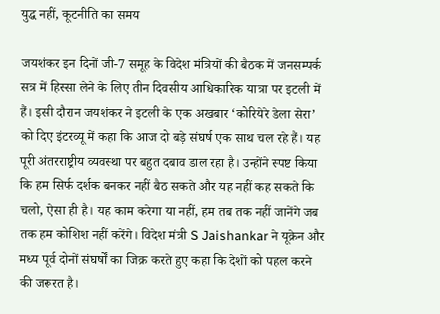युद्ध नहीं, कूटनीति का समय

जयशंकर इन दिनों जी-7 समूह के विदेश मंत्रियों की बैठक में जनसम्पर्क सत्र में हिस्सा लेने के लिए तीन दिवसीय आधिकारिक यात्रा पर इटली में हैं। इसी दौरान जयशंकर ने इटली के एक अखबार ‘कोरियेरे डेला सेरा’ को दिए इंटरव्यू में कहा कि आज दो बड़े संघर्ष एक साथ चल रहे हैं। यह पूरी अंतरराष्ट्रीय व्यवस्था पर बहुत दबाव डाल रहा है। उन्होंने स्पष्ट किया कि हम सिर्फ दर्शक बनकर नहीं बैठ सकते और यह नहीं कह सकते कि चलो, ऐसा ही है। यह काम करेगा या नहीं, हम तब तक नहीं जानेंगे जब तक हम कोशिश नहीं करेंगे। विदेश मंत्री S Jaishankar ने यूक्रेन और मध्य पूर्व दोनों संघर्षों का जिक्र करते हुए कहा कि देशों को पहल करने की जरूरत है।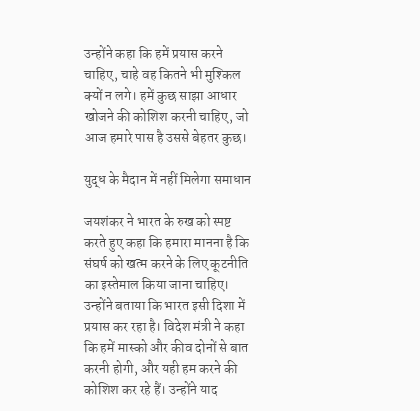उन्होंने कहा कि हमें प्रयास करने चाहिए, चाहे वह कितने भी मुश्किल क्यों न लगे। हमें कुछ साझा आधार खोजने की कोशिश करनी चाहिए, जो आज हमारे पास है उससे बेहतर कुछ।

युद्ध के मैदान में नहीं मिलेगा समाधान

जयशंकर ने भारत के रुख को स्पष्ट करते हुए कहा कि हमारा मानना है कि संघर्ष को खत्म करने के लिए कूटनीति का इस्तेमाल किया जाना चाहिए। उन्होंने बताया कि भारत इसी दिशा में प्रयास कर रहा है। विदेश मंत्री ने कहा कि हमें मास्को और कीव दोनों से बात करनी होगी, और यही हम करने की कोशिश कर रहे हैं। उन्होंने याद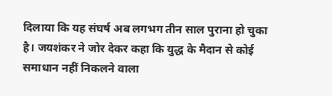दिलाया कि यह संघर्ष अब लगभग तीन साल पुराना हो चुका है। जयशंकर ने जोर देकर कहा कि युद्ध के मैदान से कोई समाधान नहीं निकलने वाला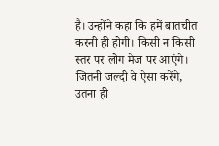है। उन्होंने कहा कि हमें बातचीत करनी ही होगी। किसी न किसी स्तर पर लोग मेज पर आएंगे। जितनी जल्दी वे ऐसा करेंगे, उतना ही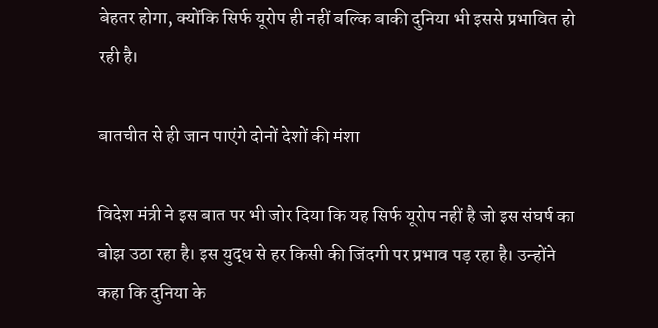बेहतर होगा, क्योंकि सिर्फ यूरोप ही नहीं बल्कि बाकी दुनिया भी इससे प्रभावित हो रही है।

बातचीत से ही जान पाएंगे दोनों देशों की मंशा

विदेश मंत्री ने इस बात पर भी जोर दिया कि यह सिर्फ यूरोप नहीं है जो इस संघर्ष का बोझ उठा रहा है। इस युद्ध से हर किसी की जिंदगी पर प्रभाव पड़ रहा है। उन्होंने कहा कि दुनिया के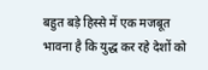बहुत बड़े हिस्से में एक मजबूत भावना है कि युद्ध कर रहे देशों को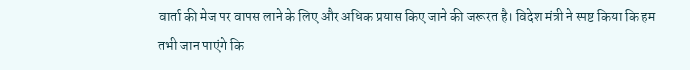वार्ता की मेज पर वापस लाने के लिए और अधिक प्रयास किए जाने की जरूरत है। विदेश मंत्री ने स्पष्ट किया कि हम तभी जान पाएंगे कि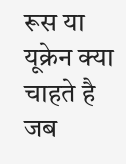रूस या यूक्रेन क्या चाहते है जब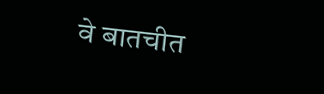वे बातचीत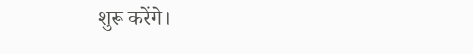शुरू करेंगे।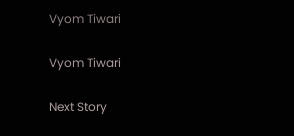Vyom Tiwari

Vyom Tiwari

Next Story